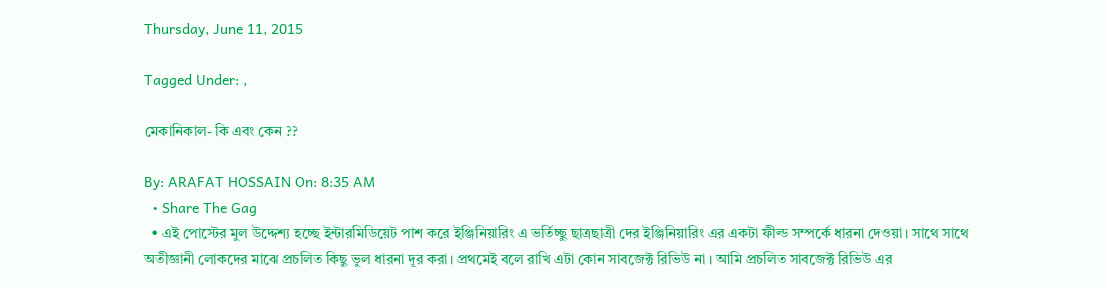Thursday, June 11, 2015

Tagged Under: ,

মেকানিকাল- কি এবং কেন ??

By: ARAFAT HOSSAIN On: 8:35 AM
  • Share The Gag
  • এই পোস্টের মুল উদ্দেশ্য হচ্ছে ইন্টারমিডিয়েট পাশ করে ইঞ্জিনিয়ারিং এ ভর্তিচ্ছু ছাত্রছাত্রী দের ইঞ্জিনিয়ারিং এর একটা ফীল্ড সম্পর্কে ধারনা দেওয়া। সাথে সাথে অতীজ্ঞানী লোকদের মাঝে প্রচলিত কিছু ভুল ধারনা দূর করা। প্রথমেই বলে রাখি এটা কোন সাবজেক্ট রিভিউ না । আমি প্রচলিত সাবজেক্ট রিভিউ এর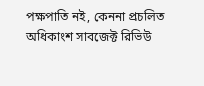পক্ষপাতি নই, কেননা প্রচলিত অধিকাংশ সাবজেক্ট রিভিউ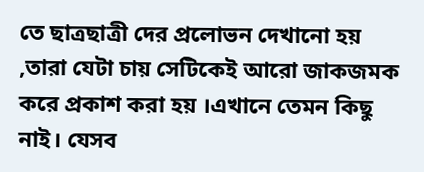তে ছাত্রছাত্রী দের প্রলোভন দেখানো হয় ,তারা যেটা চায় সেটিকেই আরো জাকজমক করে প্রকাশ করা হয় ।এখানে তেমন কিছু নাই। যেসব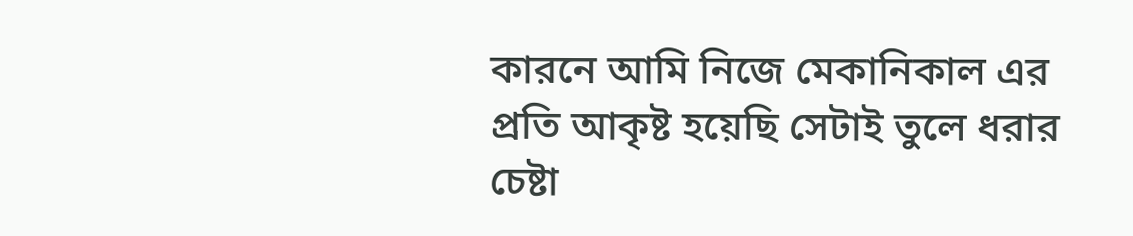কারনে আমি নিজে মেকানিকাল এর প্রতি আকৃষ্ট হয়েছি সেটাই তুলে ধরার চেষ্টা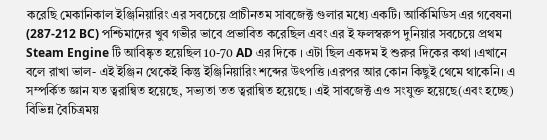করেছি মেকানিকাল ইঞ্জিনিয়ারিং এর সবচেয়ে প্রাচীনতম সাবজেক্ট গুলার মধ্যে একটি। আর্কিমিডিস এর গবেষনা (287-212 BC) পশ্চিমাদের খুব গভীর ভাবে প্রভাবিত করেছিল এবং এর ই ফলস্বরুপ দুনিয়ার সবচেয়ে প্রথম Steam Engine টি আবিষ্কৃত হয়েছিল 10-70 AD এর দিকে । এটা ছিল একদম ই শুরুর দিকের কথা ।এখানে বলে রাখা ভাল- এই ইঞ্জিন থেকেই কিন্তু ইঞ্জিনিয়ারিং শব্দের উৎপত্তি ।এরপর আর কোন কিছুই থেমে থাকেনি। এ সম্পর্কিত জ্ঞান যত ত্বরান্বিত হয়েছে, সভ্যতা তত ত্বরান্বিত হয়েছে । এই সাবজেক্ট এও সংযুক্ত হয়েছে(এবং হচ্ছে) বিভিন্ন বৈচিত্রময়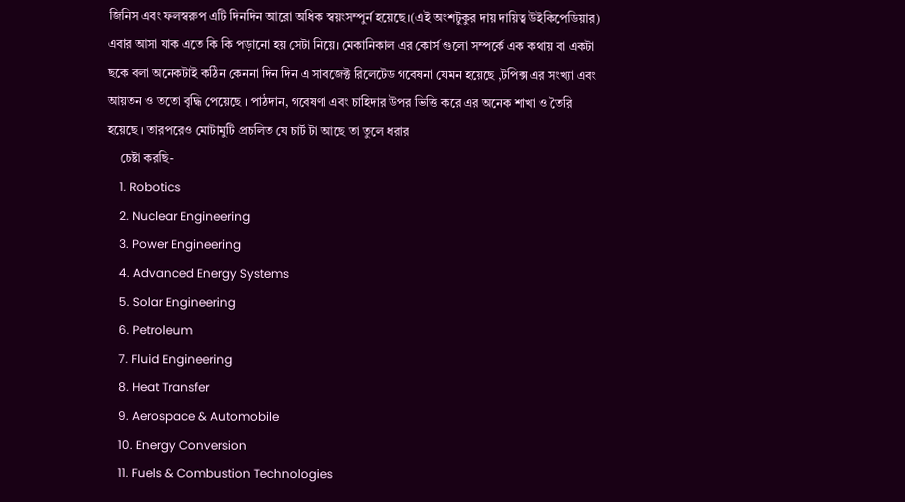জিনিস এবং ফলস্বরুপ এটি দিনদিন আরো অধিক স্বয়ংসম্পুর্ন হয়েছে।(এই অংশটুকুর দায় দায়িত্ব উইকিপেডিয়ার) এবার আসা যাক এতে কি কি পড়ানো হয় সেটা নিয়ে। মেকানিকাল এর কোর্স গুলো সম্পর্কে এক কথায় বা একটা ছকে বলা অনেকটাই কঠিন কেননা দিন দিন এ সাবজেক্ট রিলেটেড গবেষনা যেমন হয়েছে ,টপিক্স এর সংখ্যা এবং আয়তন ও ততো বৃদ্ধি পেয়েছে । পাঠদান, গবেষণা এবং চাহিদার উপর ভিত্তি করে এর অনেক শাখা ও তৈরি হয়েছে । তারপরেও মোটামুটি প্রচলিত যে চার্ট টা আছে তা তুলে ধরার
    চেষ্টা করছি-
    1. Robotics
    2. Nuclear Engineering
    3. Power Engineering
    4. Advanced Energy Systems
    5. Solar Engineering
    6. Petroleum
    7. Fluid Engineering
    8. Heat Transfer
    9. Aerospace & Automobile
    10. Energy Conversion
    11. Fuels & Combustion Technologies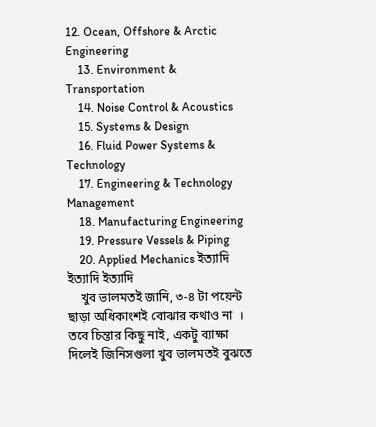12. Ocean, Offshore & Arctic Engineering
    13. Environment & Transportation
    14. Noise Control & Acoustics
    15. Systems & Design
    16. Fluid Power Systems & Technology
    17. Engineering & Technology Management
    18. Manufacturing Engineering
    19. Pressure Vessels & Piping
    20. Applied Mechanics ইত্যাদি ইত্যাদি ইত্যাদি
    খুব ভালমতই জানি, ৩-৪ টা পয়েন্ট ছাড়া অধিকাংশই বোঝার কথাও না  । তবে চিন্তার কিছু নাই, একটু ব্যাক্ষা দিলেই জিনিসগুলা খুব ভালমতই বুঝতে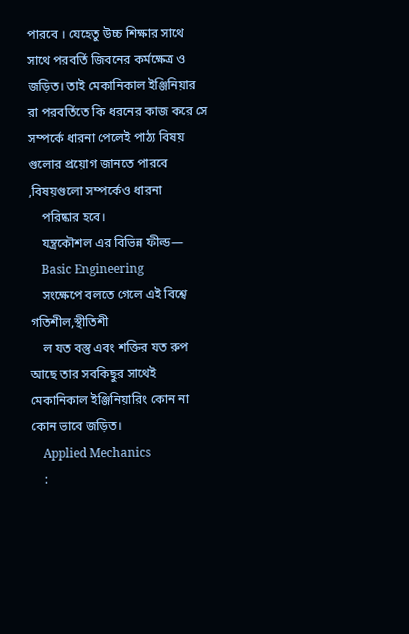পারবে । যেহেতু উচ্চ শিক্ষার সাথে সাথে পরবর্তি জিবনের কর্মক্ষেত্র ও জড়িত। তাই মেকানিকাল ইঞ্জিনিয়ার রা পরবর্তিতে কি ধরনের কাজ করে সে সম্পর্কে ধারনা পেলেই পাঠ্য বিষয় গুলোর প্রয়োগ জানতে পারবে ,বিষয়গুলো সম্পর্কেও ধারনা
    পরিষ্কার হবে।
    যন্ত্রকৌশল এর বিভিন্ন ফীল্ড—
    Basic Engineering
    সংক্ষেপে বলতে গেলে এই বিশ্বে গতিশীল,স্থীতিশী
    ল যত বস্তু এবং শক্তির যত রুপ আছে তার সবকিছুর সাথেই মেকানিকাল ইঞ্জিনিয়ারিং কোন না কোন ভাবে জড়িত।
    Applied Mechanics
    :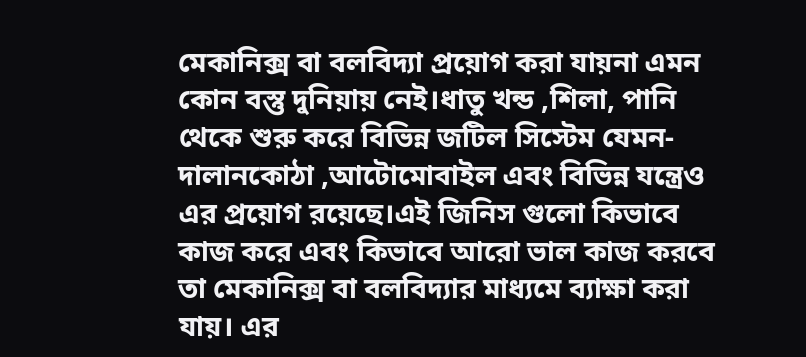মেকানিক্স বা বলবিদ্যা প্রয়োগ করা যায়না এমন কোন বস্তু দুনিয়ায় নেই।ধাতু খন্ড ,শিলা, পানি থেকে শুরু করে বিভিন্ন জটিল সিস্টেম যেমন- দালানকোঠা ,আটোমোবাইল এবং বিভিন্ন যন্ত্রেও এর প্রয়োগ রয়েছে।এই জিনিস গুলো কিভাবে কাজ করে এবং কিভাবে আরো ভাল কাজ করবে তা মেকানিক্স বা বলবিদ্যার মাধ্যমে ব্যাক্ষা করা যায়। এর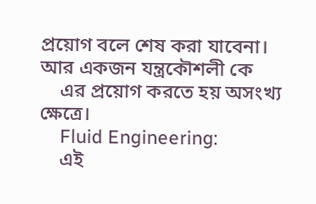প্রয়োগ বলে শেষ করা যাবেনা। আর একজন যন্ত্রকৌশলী কে
    এর প্রয়োগ করতে হয় অসংখ্য ক্ষেত্রে।
    Fluid Engineering:
    এই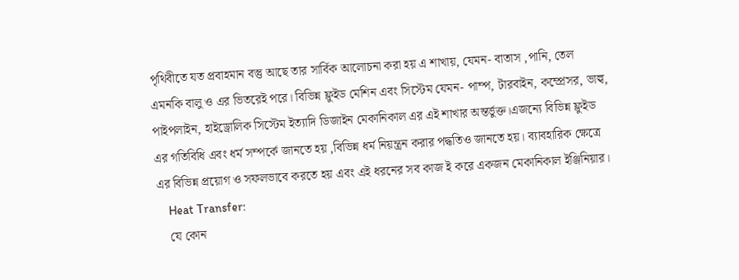পৃথিবীতে যত প্রবাহমান বস্তু আছে তার সার্বিক আলোচনা করা হয় এ শাখায়, যেমন- বাতাস ,পানি, তেল এমনকি বালু ও এর ভিতরেই পরে। বিভিন্ন ফ্লুইড মেশিন এবং সিস্টেম যেমন- পাম্প, টারবাইন, কম্প্রেসর, ভাল্ব, পাইপলাইন, হাইড্রোলিক সিস্টেম ইত্যাদি ডিজাইন মেকানিকাল এর এই শাখার অন্তর্ভুক্ত।এজন্যে বিভিন্ন ফ্লুইড এর গতিবিধি এবং ধর্ম সম্পর্কে জানতে হয় ,বিভিন্ন ধর্ম নিয়ন্ত্রন করার পদ্ধতিও জানতে হয়। ব্যাবহারিক ক্ষেত্রে এর বিভিন্ন প্রয়োগ ও সফলভাবে করতে হয় এবং এই ধরনের সব কাজ ই করে একজন মেকানিকাল ইঞ্জিনিয়ার।
    Heat Transfer:
    যে কোন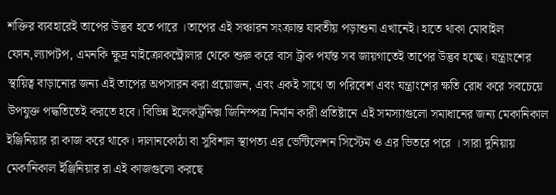শক্তির ব্যবহারেই তাপের উদ্ভব হতে পারে ।তাপের এই সঞ্চারন সংক্রান্ত যাবতীয় পড়াশুনা এখানেই। হাতে থাকা মোবাইল ফোন,ল্যাপটপ, এমনকি ক্ষুদ্র মাইক্রোকন্ট্রোলার থেকে শুরু করে বাস ট্রাক পর্যন্ত সব জায়গাতেই তাপের উদ্ভব হচ্ছে। যন্ত্রাংশের স্থায়িত্ব বাড়ানোর জন্য এই তাপের অপসারন করা প্রয়োজন, এবং একই সাথে তা পরিবেশ এবং যন্ত্রাংশের ক্ষতি রোধ করে সবচেয়ে উপযুক্ত পদ্ধতিতেই করতে হবে। বিভিন্ন ইলেকট্রনিক্স জিনিস্পত্র নির্মান কারী প্রতিষ্টানে এই সমস্যাগুলো সমাধানের জন্য মেকানিকাল ইঞ্জিনিয়ার রা কাজ করে থাকে। দালানকোঠা বা সুবিশাল স্থাপত্য এর ভেন্টিলেশন সিস্টেম ও এর ভিতরে পরে । সারা দুনিয়ায় মেকানিকাল ইঞ্জিনিয়ার রা এই কাজগুলো করছে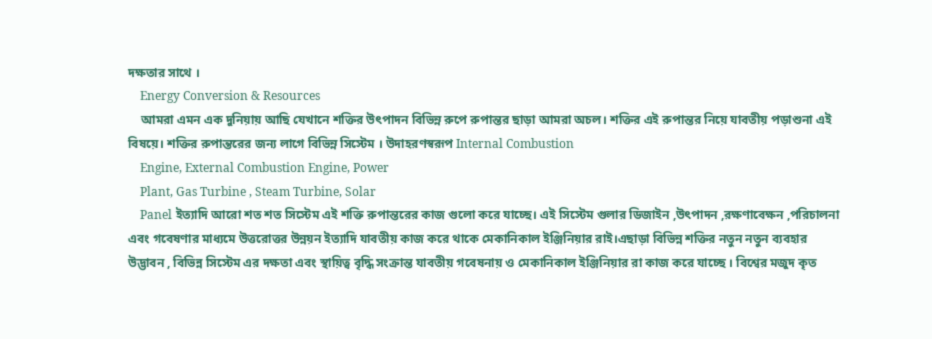দক্ষতার সাথে ।
    Energy Conversion & Resources
    আমরা এমন এক দুনিয়ায় আছি যেখানে শক্তির উৎপাদন বিভিন্ন রুপে রুপান্তর ছাড়া আমরা অচল। শক্তির এই রুপান্তর নিয়ে যাবতীয় পড়াশুনা এই বিষয়ে। শক্তির রুপান্তরের জন্য লাগে বিভিন্ন সিস্টেম । উদাহরণস্বরূপ Internal Combustion
    Engine, External Combustion Engine, Power
    Plant, Gas Turbine , Steam Turbine, Solar
    Panel ইত্যাদি আরো শত শত সিস্টেম এই শক্তি রুপান্তরের কাজ গুলো করে যাচ্ছে। এই সিস্টেম গুলার ডিজাইন ,উৎপাদন ,রক্ষণাবেক্ষন ,পরিচালনা এবং গবেষণার মাধ্যমে উত্তরোত্তর উন্নয়ন ইত্যাদি যাবতীয় কাজ করে থাকে মেকানিকাল ইঞ্জিনিয়ার রাই।এছাড়া বিভিন্ন শক্তির নতুন নতুন ব্যবহার উদ্ভাবন , বিভিন্ন সিস্টেম এর দক্ষতা এবং স্থায়িত্ব বৃদ্ধি সংক্রান্ত যাবতীয় গবেষনায় ও মেকানিকাল ইঞ্জিনিয়ার রা কাজ করে যাচ্ছে । বিশ্বের মজুদ কৃত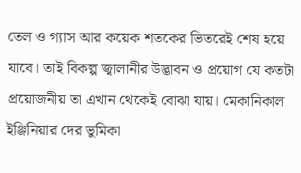তেল ও গ্যাস আর কয়েক শতকের ভিতরেই শেষ হয়ে যাবে। তাই বিকল্প জ্বালানীর উদ্ভাবন ও প্রয়োগ যে কতটা প্রয়োজনীয় তা এখান থেকেই বোঝা যায়। মেকানিকাল ইঞ্জিনিয়ার দের ভুমিকা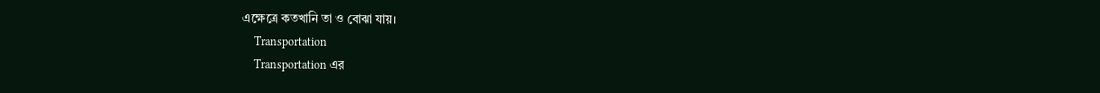এক্ষেত্রে কতখানি তা ও বোঝা যায়।
    Transportation
    Transportation এর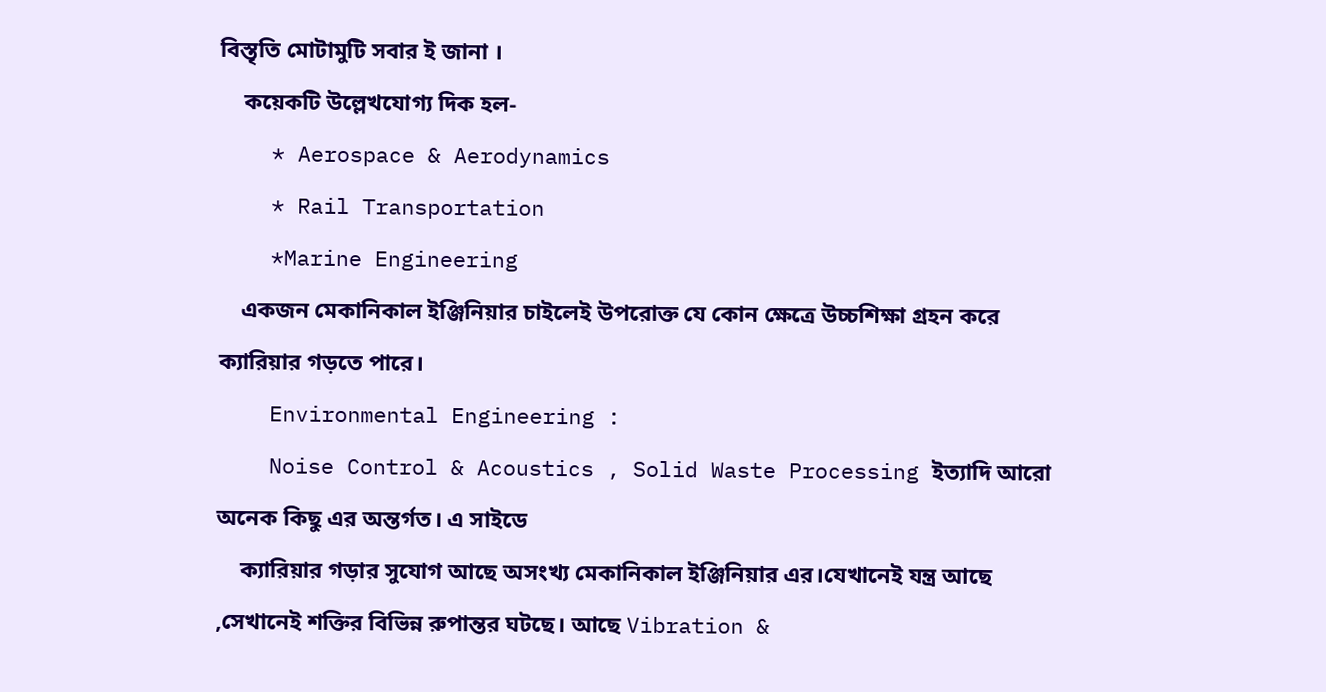বিস্তৃতি মোটামুটি সবার ই জানা ।
    কয়েকটি উল্লেখযোগ্য দিক হল-
    * Aerospace & Aerodynamics
    * Rail Transportation
    *Marine Engineering
    একজন মেকানিকাল ইঞ্জিনিয়ার চাইলেই উপরোক্ত যে কোন ক্ষেত্রে উচ্চশিক্ষা গ্রহন করে ক্যারিয়ার গড়তে পারে।
    Environmental Engineering :
    Noise Control & Acoustics , Solid Waste Processing ইত্যাদি আরো অনেক কিছু এর অন্তর্গত। এ সাইডে
    ক্যারিয়ার গড়ার সুযোগ আছে অসংখ্য মেকানিকাল ইঞ্জিনিয়ার এর।যেখানেই যন্ত্র আছে ,সেখানেই শক্তির বিভিন্ন রুপান্তর ঘটছে। আছে Vibration &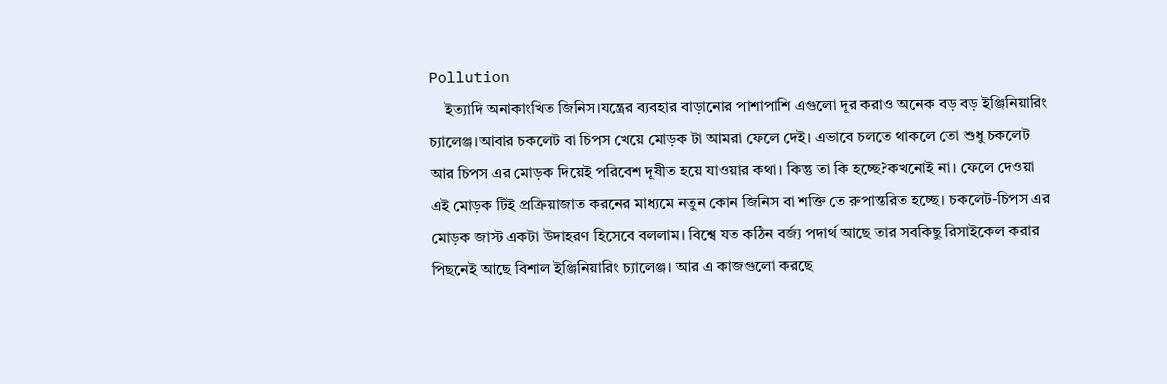Pollution
    ইত্যাদি অনাকাংখিত জিনিস।যন্ত্রের ব্যবহার বাড়ানোর পাশাপাশি এগুলো দূর করাও অনেক বড় বড় ইঞ্জিনিয়ারিং চ্যালেঞ্জ।আবার চকলেট বা চিপস খেয়ে মোড়ক টা আমরা ফেলে দেই। এভাবে চলতে থাকলে তো শুধু চকলেট আর চিপস এর মোড়ক দিয়েই পরিবেশ দূষীত হয়ে যাওয়ার কথা। কিন্তু তা কি হচ্ছে?কখনোই না। ফেলে দেওয়া এই মোড়ক টিই প্রক্রিয়াজাত করনের মাধ্যমে নতুন কোন জিনিস বা শক্তি তে রুপান্তরিত হচ্ছে। চকলেট-চিপস এর মোড়ক জাস্ট একটা উদাহরণ হিসেবে বললাম। বিশ্বে যত কঠিন বর্জ্য পদার্থ আছে তার সবকিছু রিসাইকেল করার পিছনেই আছে বিশাল ইঞ্জিনিয়ারিং চ্যালেঞ্জ। আর এ কাজগুলো করছে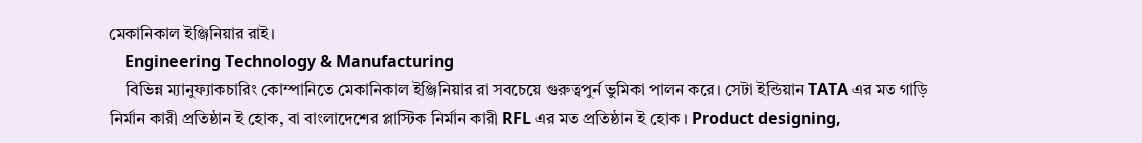মেকানিকাল ইঞ্জিনিয়ার রাই।
    Engineering Technology & Manufacturing
    বিভিন্ন ম্যানুফ্যাকচারিং কোম্পানিতে মেকানিকাল ইঞ্জিনিয়ার রা সবচেয়ে গুরুত্বপুর্ন ভুমিকা পালন করে। সেটা ইন্ডিয়ান TATA এর মত গাড়ি নির্মান কারী প্রতিষ্ঠান ই হোক, বা বাংলাদেশের প্লাস্টিক নির্মান কারী RFL এর মত প্রতিষ্ঠান ই হোক । Product designing,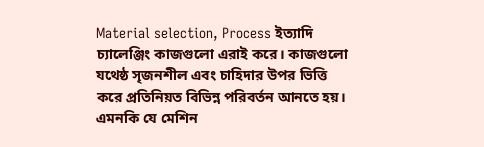Material selection, Process ইত্যাদি চ্যালেঞ্জিং কাজগুলো এরাই করে। কাজগুলো যথেষ্ঠ সৃজনশীল এবং চাহিদার উপর ভিত্তি করে প্রতিনিয়ত বিভিন্ন পরিবর্তন আনতে হয়। এমনকি যে মেশিন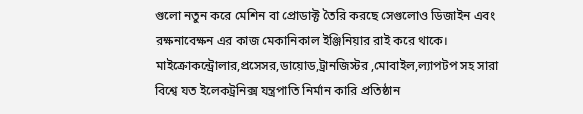গুলো নতুন করে মেশিন বা প্রোডাক্ট তৈরি করছে সেগুলোও ডিজাইন এবং রক্ষনাবেক্ষন এর কাজ মেকানিকাল ইঞ্জিনিয়ার রাই করে থাকে। মাইক্রোকন্ট্রোলার,প্রসেসর,ডায়োড,ট্রানজিস্টর ,মোবাইল,ল্যাপটপ সহ সারা বিশ্বে যত ইলেকট্রনিক্স যন্ত্রপাতি নির্মান কারি প্রতিষ্ঠান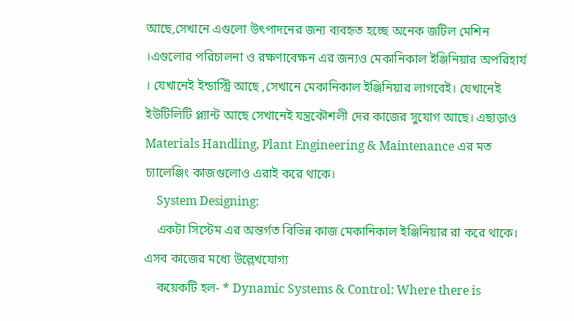আছে,সেখানে এগুলো উৎপাদনের জন্য ব্যবহৃত হচ্ছে অনেক জটিল মেশিন ।এগুলোর পরিচালনা ও রক্ষণাবেক্ষন এর জন্যও মেকানিকাল ইঞ্জিনিয়ার অপরিহার্য । যেখানেই ইন্ডাস্ট্রি আছে ,সেখানে মেকানিকাল ইঞ্জিনিয়ার লাগবেই। যেখানেই ইউটিলিটি প্ল্যান্ট আছে সেখানেই যন্ত্রকৌশলী দের কাজের সুযোগ আছে। এছাড়াও Materials Handling, Plant Engineering & Maintenance এর মত চ্যালেঞ্জিং কাজগুলোও এরাই করে থাকে।
    System Designing:
    একটা সিস্টেম এর অন্তর্গত বিভিন্ন কাজ মেকানিকাল ইঞ্জিনিয়ার রা করে থাকে। এসব কাজের মধ্যে উল্লেখযোগ্য
    কয়েকটি হল- * Dynamic Systems & Control: Where there is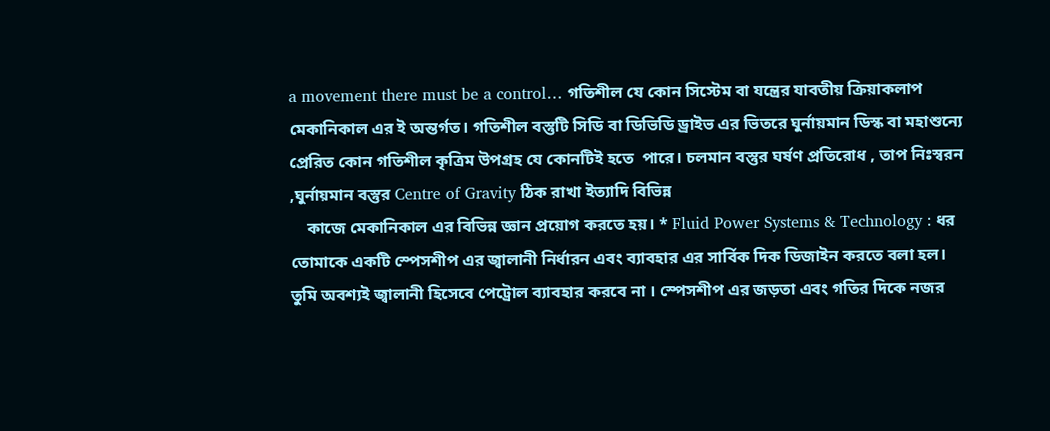a movement there must be a control… গতিশীল যে কোন সিস্টেম বা যন্ত্রের যাবতীয় ক্রিয়াকলাপ মেকানিকাল এর ই অন্তর্গত। গতিশীল বস্তুটি সিডি বা ডিভিডি ড্রাইভ এর ভিতরে ঘুর্নায়মান ডিস্ক বা মহাশুন্যে প্রেরিত কোন গতিশীল কৃত্রিম উপগ্রহ যে কোনটিই হতে  পারে। চলমান বস্তুর ঘর্ষণ প্রতিরোধ , তাপ নিঃস্বরন ,ঘুর্নায়মান বস্তুর Centre of Gravity ঠিক রাখা ইত্যাদি বিভিন্ন
    কাজে মেকানিকাল এর বিভিন্ন জ্ঞান প্রয়োগ করতে হয়। * Fluid Power Systems & Technology : ধর তোমাকে একটি স্পেসশীপ এর জ্বালানী নির্ধারন এবং ব্যাবহার এর সার্বিক দিক ডিজাইন করতে বলা হল। তুমি অবশ্যই জ্বালানী হিসেবে পেট্রোল ব্যাবহার করবে না । স্পেসশীপ এর জড়তা এবং গতির দিকে নজর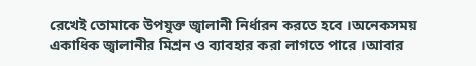রেখেই তোমাকে উপযুক্ত জ্বালানী নির্ধারন করতে হবে ।অনেকসময় একাধিক জ্বালানীর মিশ্রন ও ব্যাবহার করা লাগতে পারে ।আবার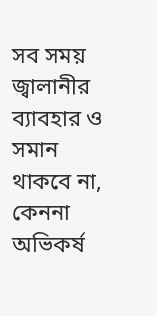সব সময় জ্বালানীর ব্যাবহার ও সমান থাকবে না, কেননা অভিকর্ষ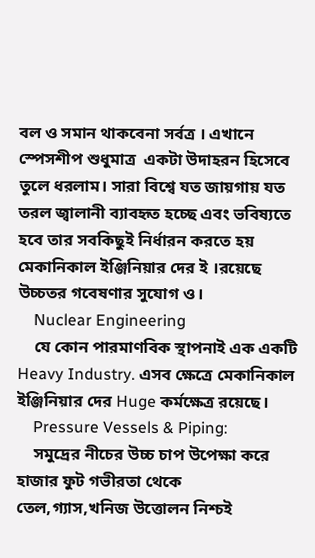বল ও সমান থাকবেনা সর্বত্র । এখানে স্পেসশীপ শুধুমাত্র  একটা উদাহরন হিসেবে তুলে ধরলাম। সারা বিশ্বে যত জায়গায় যত তরল জ্বালানী ব্যাবহৃত হচ্ছে এবং ভবিষ্যতে হবে তার সবকিছুই নির্ধারন করতে হয় মেকানিকাল ইঞ্জিনিয়ার দের ই ।রয়েছে উচ্চতর গবেষণার সুযোগ ও।
    Nuclear Engineering
    যে কোন পারমাণবিক স্থাপনাই এক একটি Heavy Industry. এসব ক্ষেত্রে মেকানিকাল ইঞ্জিনিয়ার দের Huge কর্মক্ষেত্র রয়েছে।
    Pressure Vessels & Piping:
    সমুদ্রের নীচের উচ্চ চাপ উপেক্ষা করে হাজার ফুট গভীরতা থেকে তেল,গ্যাস,খনিজ উত্তোলন নিশ্চই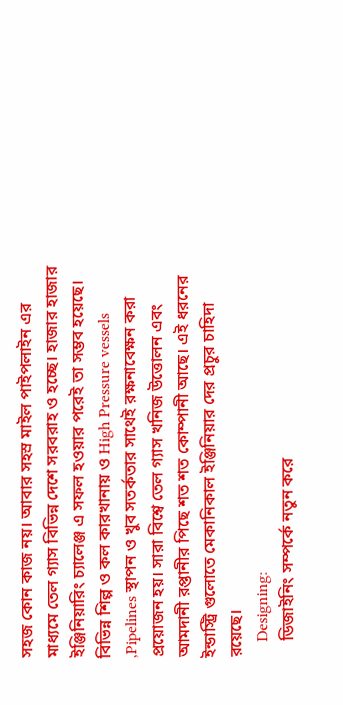সহজ কোন কাজ নয়। আবার সহস্র মাইল পাইপলাইন এর মাধ্যমে তেল গ্যাস বিভিন্ন দেশে সরবরাহ ও হচ্ছে। হাজার হাজার ইঞ্জিনিয়ারিং চ্যালেঞ্জ এ সফল হওয়ার পরেই তা সম্ভব হয়েছে। বিভিন্ন শিল্প ও কল কারখানায় ও High Pressure vessels ,Pipelines স্থাপন ও খুব সতর্কতার সাথেই রক্ষনাবেক্ষন করা প্রয়োজন হয়। সারা বিশ্বে তেল গ্যাস খনিজ উত্তোলন এবং আমদানী রপ্তানীর পিছে শত শত কোম্পানী আছে। এই ধরনের ইন্ডাস্ট্রি গুলোতে মেকানিকাল ইঞ্জিনিয়ার দের প্রচুর চাহিদা রয়েছে।
    Designing:
    ডিজাইনিং সম্পর্কে নতুন করে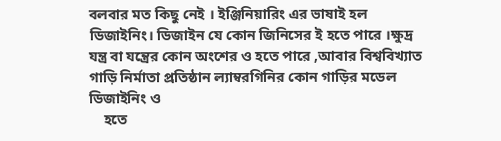বলবার মত কিছু নেই । ইঞ্জিনিয়ারিং এর ভাষাই হল ডিজাইনিং। ডিজাইন যে কোন জিনিসের ই হতে পারে ।ক্ষুদ্র যন্ত্র বা যন্ত্রের কোন অংশের ও হতে পারে ,আবার বিশ্ববিখ্যাত গাড়ি নির্মাতা প্রতিষ্ঠান ল্যাম্বরগিনির কোন গাড়ির মডেল ডিজাইনিং ও
    হতে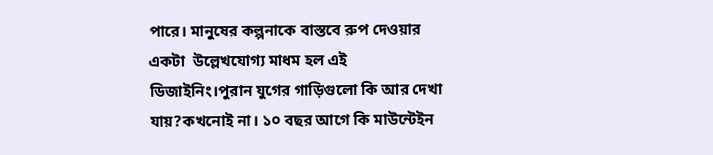পারে। মানুষের কল্পনাকে বাস্তবে রুপ দেওয়ার একটা  উল্লেখযোগ্য মাধম হল এই ডিজাইনিং।পুরান যুগের গাড়িগুলো কি আর দেখা যায়?কখনোই না। ১০ বছর আগে কি মাউন্টেইন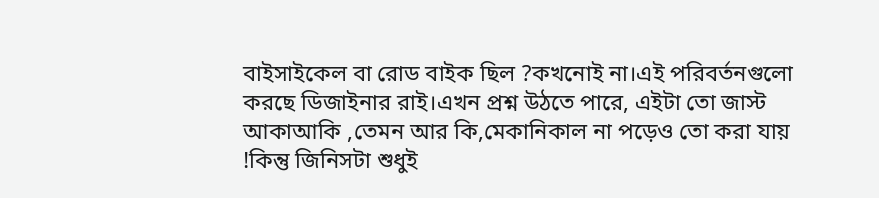বাইসাইকেল বা রোড বাইক ছিল ?কখনোই না।এই পরিবর্তনগুলো করছে ডিজাইনার রাই।এখন প্রশ্ন উঠতে পারে, এইটা তো জাস্ট আকাআকি ,তেমন আর কি,মেকানিকাল না পড়েও তো করা যায় !কিন্তু জিনিসটা শুধুই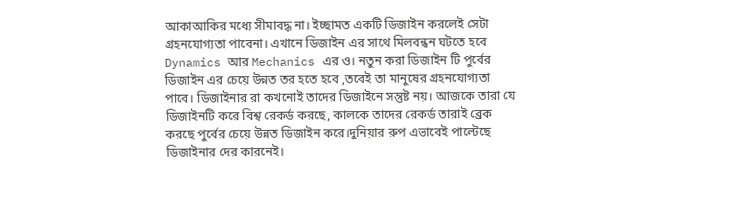আকাআকির মধ্যে সীমাবদ্ধ না। ইচ্ছামত একটি ডিজাইন করলেই সেটা গ্রহনযোগ্যতা পাবেনা। এখানে ডিজাইন এর সাথে মিলবন্ধন ঘটতে হবে Dynamics আর Mechanics এর ও। নতুন করা ডিজাইন টি পুর্বের ডিজাইন এর চেয়ে উন্নত তর হতে হবে ,তবেই তা মানুষের গ্রহনযোগ্যতা পাবে। ডিজাইনার রা কখনোই তাদের ডিজাইনে সন্তুষ্ট নয়। আজকে তারা যে ডিজাইনটি করে বিশ্ব রেকর্ড করছে, কালকে তাদের রেকর্ড তারাই ব্রেক করছে পুর্বের চেয়ে উন্নত ডিজাইন করে।দুনিয়ার রুপ এভাবেই পাল্টেছে ডিজাইনার দের কারনেই।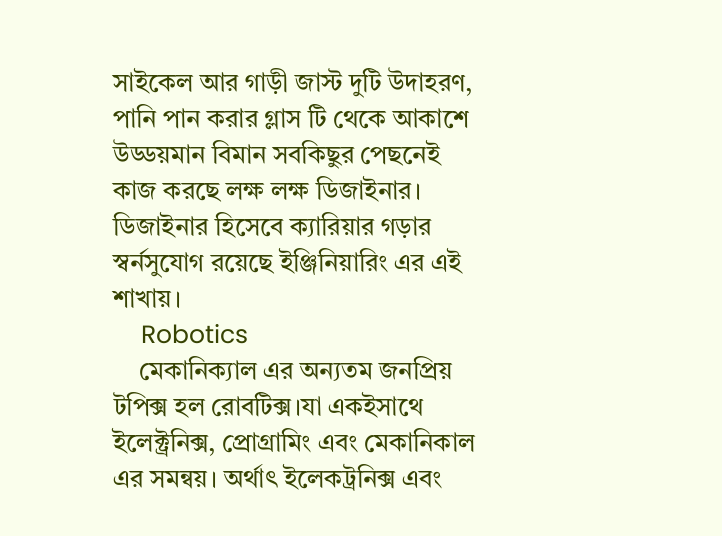সাইকেল আর গাড়ী জাস্ট দুটি উদাহরণ, পানি পান করার গ্লাস টি থেকে আকাশে উড্ডয়মান বিমান সবকিছুর পেছনেই কাজ করছে লক্ষ লক্ষ ডিজাইনার। ডিজাইনার হিসেবে ক্যারিয়ার গড়ার স্বর্নসুযোগ রয়েছে ইঞ্জিনিয়ারিং এর এই শাখায়।
    Robotics
    মেকানিক্যাল এর অন্যতম জনপ্রিয় টপিক্স হল রোবটিক্স।যা একইসাথে ইলেক্ট্রনিক্স, প্রোগ্রামিং এবং মেকানিকাল এর সমন্বয়। অর্থাৎ ইলেকট্রনিক্স এবং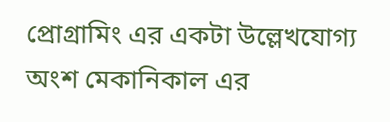প্রোগ্রামিং এর একটা উল্লেখযোগ্য অংশ মেকানিকাল এর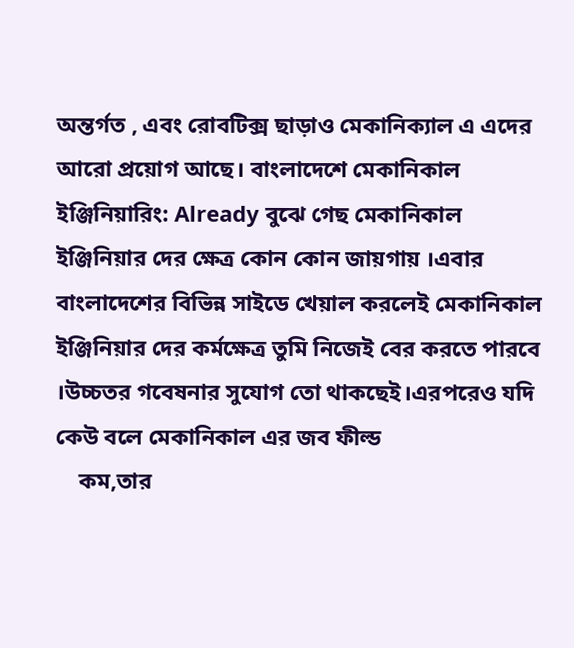অন্তর্গত , এবং রোবটিক্স ছাড়াও মেকানিক্যাল এ এদের আরো প্রয়োগ আছে। বাংলাদেশে মেকানিকাল ইঞ্জিনিয়ারিং: Already বুঝে গেছ মেকানিকাল ইঞ্জিনিয়ার দের ক্ষেত্র কোন কোন জায়গায় ।এবার বাংলাদেশের বিভিন্ন সাইডে খেয়াল করলেই মেকানিকাল ইঞ্জিনিয়ার দের কর্মক্ষেত্র তুমি নিজেই বের করতে পারবে ।উচ্চতর গবেষনার সুযোগ তো থাকছেই।এরপরেও যদি কেউ বলে মেকানিকাল এর জব ফীল্ড
    কম,তার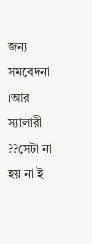জন্য সমবেদনা ।আর স্যালারী ??সেটা না হয় না ই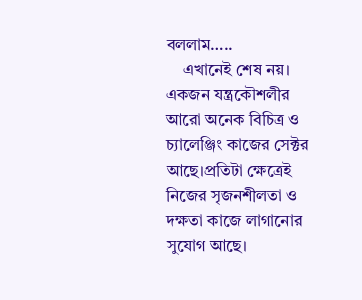বললাম…..
    এখানেই শেষ নয়। একজন যন্ত্রকৌশলীর আরো অনেক বিচিত্র ও চ্যালেঞ্জিং কাজের সেক্টর আছে।প্রতিটা ক্ষেত্রেই নিজের সৃজনশীলতা ও দক্ষতা কাজে লাগানোর সুযোগ আছে।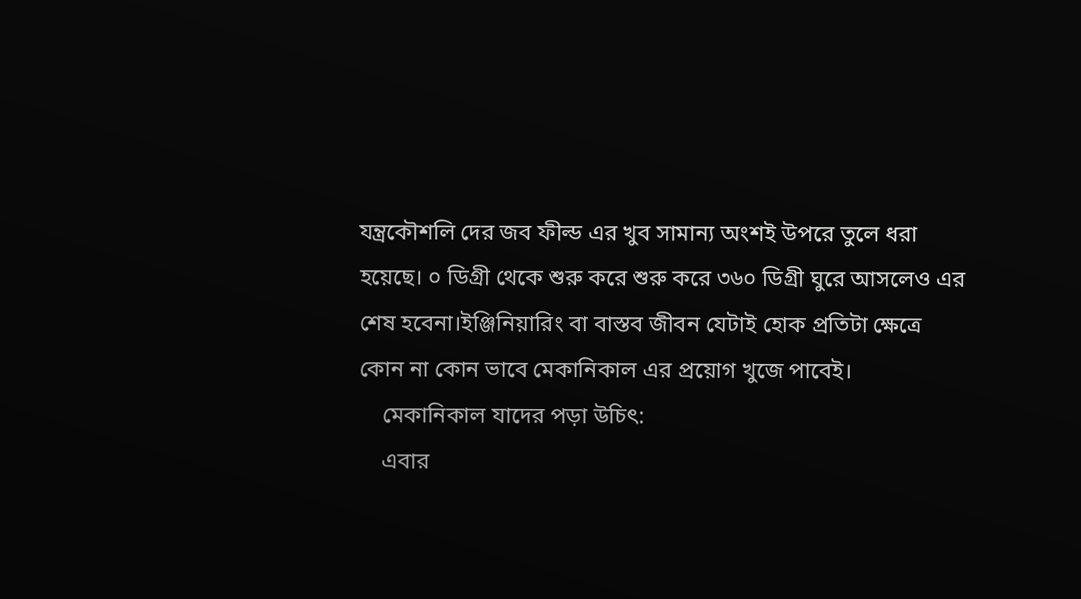যন্ত্রকৌশলি দের জব ফীল্ড এর খুব সামান্য অংশই উপরে তুলে ধরা হয়েছে। ০ ডিগ্রী থেকে শুরু করে শুরু করে ৩৬০ ডিগ্রী ঘুরে আসলেও এর শেষ হবেনা।ইঞ্জিনিয়ারিং বা বাস্তব জীবন যেটাই হোক প্রতিটা ক্ষেত্রে কোন না কোন ভাবে মেকানিকাল এর প্রয়োগ খুজে পাবেই।
    মেকানিকাল যাদের পড়া উচিৎ:
    এবার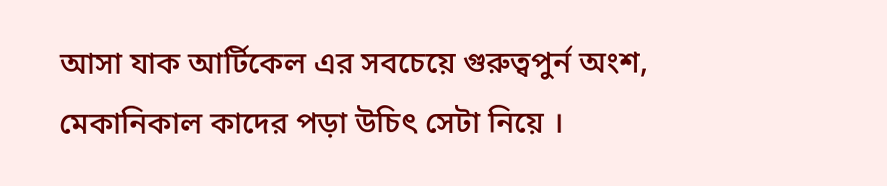আসা যাক আর্টিকেল এর সবচেয়ে গুরুত্বপুর্ন অংশ, মেকানিকাল কাদের পড়া উচিৎ সেটা নিয়ে ।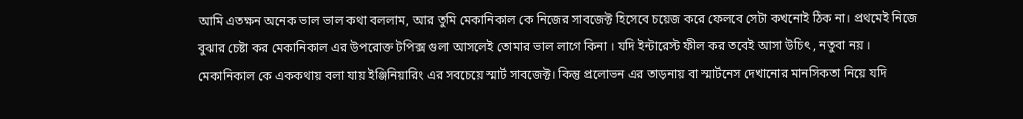আমি এতক্ষন অনেক ভাল ভাল কথা বললাম, আর তুমি মেকানিকাল কে নিজের সাবজেক্ট হিসেবে চয়েজ করে ফেলবে সেটা কখনোই ঠিক না। প্রথমেই নিজে বুঝার চেষ্টা কর মেকানিকাল এর উপরোক্ত টপিক্স গুলা আসলেই তোমার ভাল লাগে কিনা । যদি ইন্টারেস্ট ফীল কর তবেই আসা উচিৎ , নতুবা নয় । মেকানিকাল কে এককথায় বলা যায় ইঞ্জিনিয়ারিং এর সবচেয়ে স্মার্ট সাবজেক্ট। কিন্তু প্রলোভন এর তাড়নায় বা স্মার্টনেস দেখানোর মানসিকতা নিয়ে যদি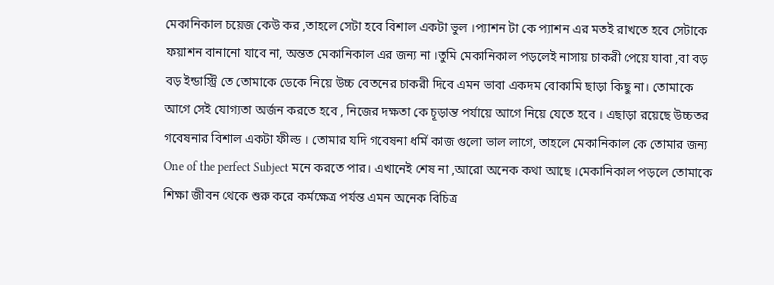মেকানিকাল চয়েজ কেউ কর ,তাহলে সেটা হবে বিশাল একটা ভুল ।প্যাশন টা কে প্যাশন এর মতই রাখতে হবে সেটাকে ফয়াশন বানানো যাবে না, অন্তত মেকানিকাল এর জন্য না ।তুমি মেকানিকাল পড়লেই নাসায় চাকরী পেয়ে যাবা ,বা বড় বড় ইন্ডাস্ট্রি তে তোমাকে ডেকে নিয়ে উচ্চ বেতনের চাকরী দিবে এমন ভাবা একদম বোকামি ছাড়া কিছু না। তোমাকে আগে সেই যোগ্যতা অর্জন করতে হবে , নিজের দক্ষতা কে চূড়ান্ত পর্যায়ে আগে নিয়ে যেতে হবে । এছাড়া রয়েছে উচ্চতর গবেষনার বিশাল একটা ফীল্ড । তোমার যদি গবেষনা ধর্মি কাজ গুলো ভাল লাগে, তাহলে মেকানিকাল কে তোমার জন্য One of the perfect Subject মনে করতে পার। এখানেই শেষ না ,আরো অনেক কথা আছে ।মেকানিকাল পড়লে তোমাকে শিক্ষা জীবন থেকে শুরু করে কর্মক্ষেত্র পর্যন্ত এমন অনেক বিচিত্র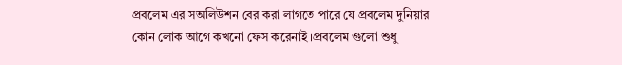প্রবলেম এর সঅলিউশন বের করা লাগতে পারে যে প্রবলেম দুনিয়ার কোন লোক আগে কখনো ফেস করেনাই ।প্রবলেম গুলো শুধু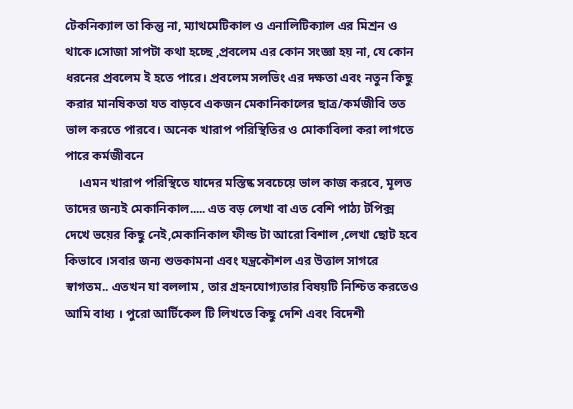টেকনিক্যাল তা কিন্তু না, ম্যাথমেটিকাল ও এনালিটিক্যাল এর মিশ্রন ও থাকে।সোজা সাপটা কথা হচ্ছে ,প্রবলেম এর কোন সংজ্ঞা হয় না, যে কোন ধরনের প্রবলেম ই হতে পারে। প্রবলেম সলভিং এর দক্ষতা এবং নতুন কিছু করার মানষিকতা যত বাড়বে একজন মেকানিকালের ছাত্র/কর্মজীবি তত ভাল করতে পারবে। অনেক খারাপ পরিস্থিতির ও মোকাবিলা করা লাগতে পারে কর্মজীবনে
    ।এমন খারাপ পরিস্থিতে যাদের মস্তিষ্ক সবচেয়ে ভাল কাজ করবে, মূলত তাদের জন্যই মেকানিকাল..... এত বড় লেখা বা এত বেশি পাঠ্য টপিক্স দেখে ভয়ের কিছু নেই,মেকানিকাল ফীল্ড টা আরো বিশাল ,লেখা ছোট হবে কিভাবে ।সবার জন্য শুভকামনা এবং যন্ত্রকৌশল এর উত্তাল সাগরে স্বাগতম.. এতখন যা বললাম , তার গ্রহনযোগ্যতার বিষয়টি নিশ্চিত করতেও আমি বাধ্য । পুরো আর্টিকেল টি লিখতে কিছু দেশি এবং বিদেশী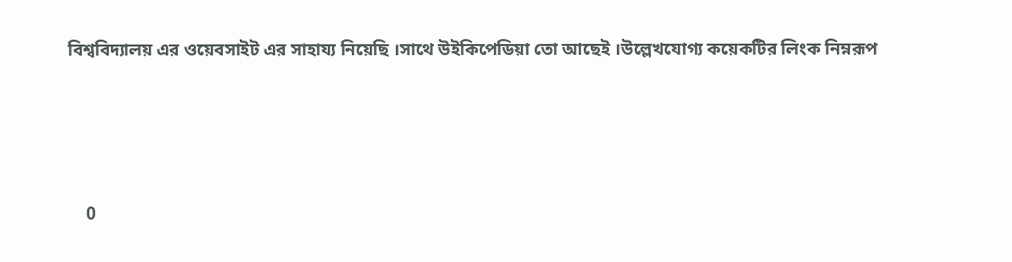বিশ্ববিদ্যালয় এর ওয়েবসাইট এর সাহায্য নিয়েছি ।সাথে উইকিপেডিয়া তো আছেই ।উল্লেখযোগ্য কয়েকটির লিংক নিম্নরূপ




    0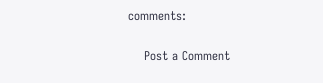comments:

    Post a Comment